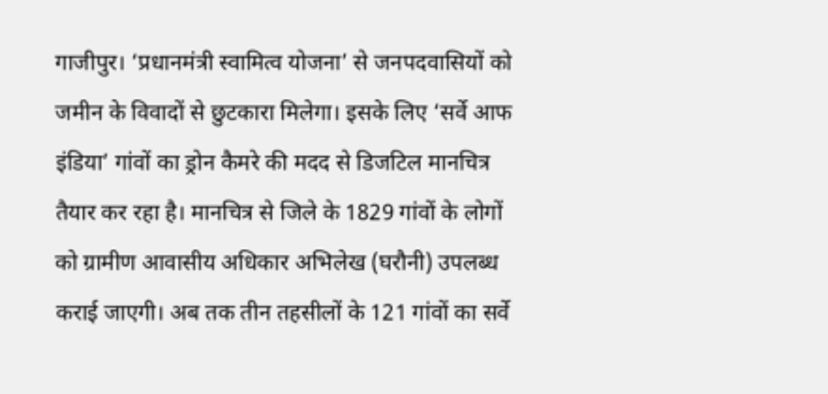गाजीपुर। ‘प्रधानमंत्री स्वामित्व योजना’ से जनपदवासियों को जमीन के विवादों से छुटकारा मिलेगा। इसके लिए ‘सर्वे आफ इंडिया’ गांवों का ड्रोन कैमरे की मदद से डिजटिल मानचित्र तैयार कर रहा है। मानचित्र से जिले के 1829 गांवों के लोगों को ग्रामीण आवासीय अधिकार अभिलेख (घरौनी) उपलब्ध कराई जाएगी। अब तक तीन तहसीलों के 121 गांवों का सर्वे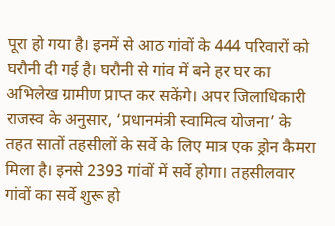पूरा हो गया है। इनमें से आठ गांवों के 444 परिवारों को घरौनी दी गई है। घरौनी से गांव में बने हर घर का अभिलेख ग्रामीण प्राप्त कर सकेंगे। अपर जिलाधिकारी राजस्व के अनुसार, ‘प्रधानमंत्री स्वामित्व योजना’ के तहत सातों तहसीलों के सर्वे के लिए मात्र एक ड्रोन कैमरा मिला है। इनसे 2393 गांवों में सर्वे होगा। तहसीलवार गांवों का सर्वे शुरू हो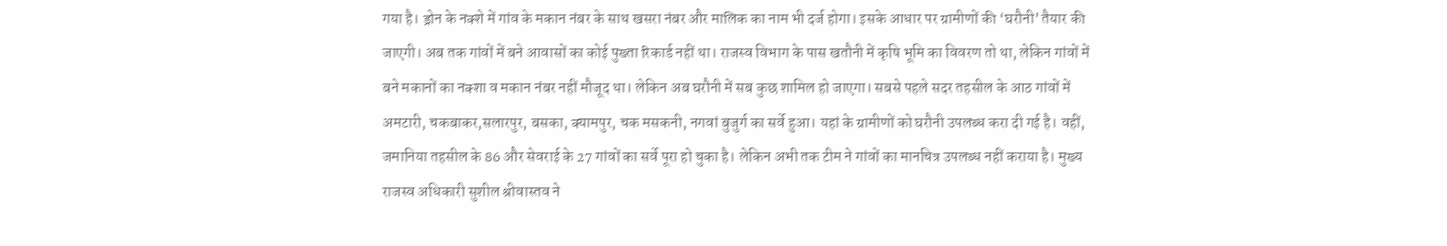गया है। ड्रोन के नक्शे में गांव के मकान नंबर के साथ खसरा नंबर और मालिक का नाम भी दर्ज होगा। इसके आधार पर ग्रामीणों की ‘घरौनी’ तैयार की जाएगी। अब तक गांवों में बने आवासों का कोई पुख्ता रिकार्ड नहीं था। राजस्व विभाग के पास खतौनी में कृषि भूमि का विवरण तो था, लेकिन गांवों में बने मकानों का नक्शा व मकान नंबर नहीं मौजूद था। लेकिन अब घरौनी में सब कुछ शामिल हो जाएगा। सबसे पहले सदर तहसील के आठ गांवों में अमटारी, चकबाकर,सलारपुर, बसका, क्यामपुर, चक मसकनी, नगवां बुजुर्ग का सर्वे हुआ। यहां के ग्रामीणों को घरौनी उपलब्ध करा दी गई है। वहीं, जमानिया तहसील के 86 और सेवराई के 27 गांवों का सर्वे पूरा हो चुका है। लेकिन अभी तक टीम ने गांवों का मानचित्र उपलब्ध नहीं कराया है। मुख्य राजस्व अधिकारी सुशील श्रीवास्तव ने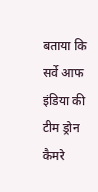बताया कि सर्वे आफ इंडिया की टीम ड्रोन कैमरे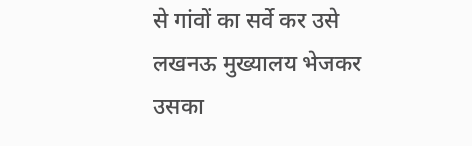से गांवों का सर्वे कर उसे लखनऊ मुख्यालय भेजकर उसका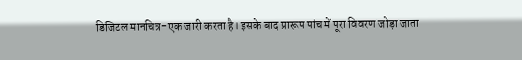डिजिटल मानचित्र-एक जारी करता है। इसके बाद प्रारूप पांच में पूरा विवरण जोड़ा जाता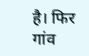है। फिर गांव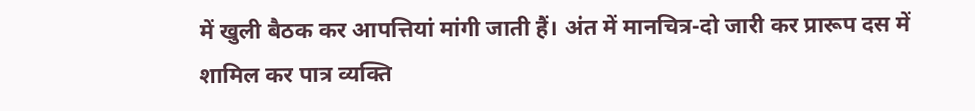में खुली बैठक कर आपत्तियां मांगी जाती हैं। अंत में मानचित्र-दो जारी कर प्रारूप दस में शामिल कर पात्र व्यक्ति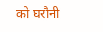को घरौनी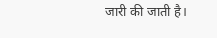जारी की जाती है।